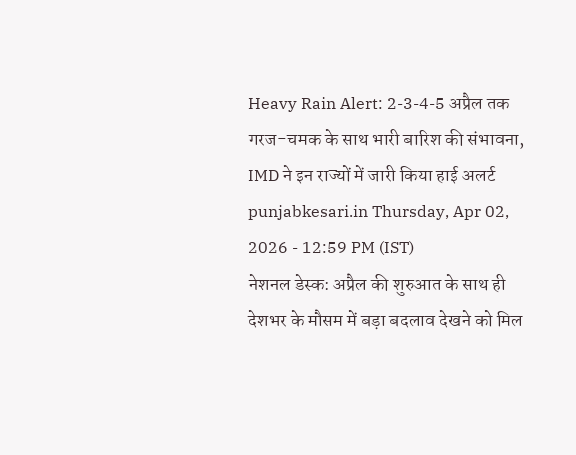Heavy Rain Alert: 2-3-4-5 अप्रैल तक गरज-चमक के साथ भारी बारिश की संभावना, IMD ने इन राज्यों में जारी किया हाई अलर्ट
punjabkesari.in Thursday, Apr 02, 2026 - 12:59 PM (IST)
नेशनल डेस्क: अप्रैल की शुरुआत के साथ ही देशभर के मौसम में बड़ा बदलाव देखने को मिल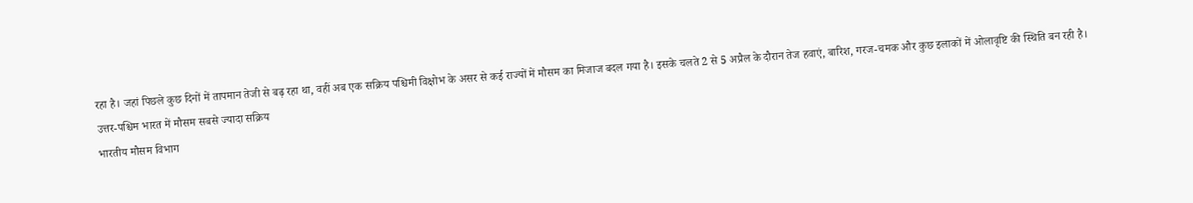रहा है। जहां पिछले कुछ दिनों में तापमान तेजी से बढ़ रहा था, वहीं अब एक सक्रिय पश्चिमी विक्षोभ के असर से कई राज्यों में मौसम का मिजाज बदल गया है। इसके चलते 2 से 5 अप्रैल के दौरान तेज हवाएं, बारिश, गरज-चमक और कुछ इलाकों में ओलावृष्टि की स्थिति बन रही है।
उत्तर-पश्चिम भारत में मौसम सबसे ज्यादा सक्रिय
भारतीय मौसम विभाग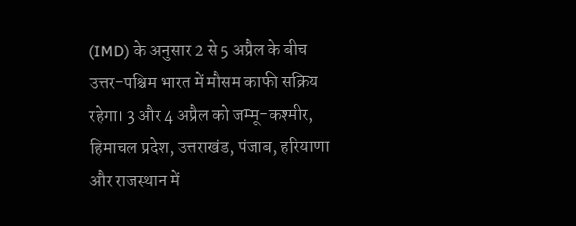(IMD) के अनुसार 2 से 5 अप्रैल के बीच उत्तर-पश्चिम भारत में मौसम काफी सक्रिय रहेगा। 3 और 4 अप्रैल को जम्मू-कश्मीर, हिमाचल प्रदेश, उत्तराखंड, पंजाब, हरियाणा और राजस्थान में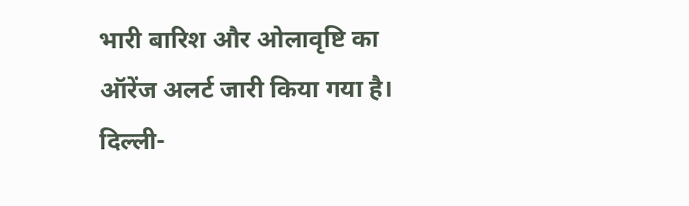भारी बारिश और ओलावृष्टि का ऑरेंज अलर्ट जारी किया गया है। दिल्ली-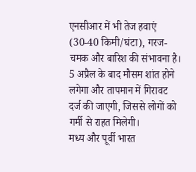एनसीआर में भी तेज हवाएं (30-40 किमी/घंटा), गरज-चमक और बारिश की संभावना है। 5 अप्रैल के बाद मौसम शांत होने लगेगा और तापमान में गिरावट दर्ज की जाएगी, जिससे लोगों को गर्मी से राहत मिलेगी।
मध्य और पूर्वी भारत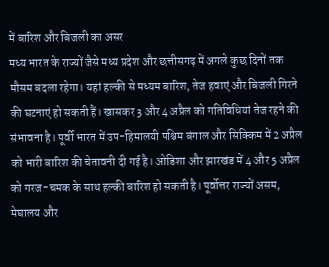में बारिश और बिजली का असर
मध्य भारत के राज्यों जैसे मध्य प्रदेश और छत्तीसगढ़ में अगले कुछ दिनों तक मौसम बदला रहेगा। यहां हल्की से मध्यम बारिश, तेज हवाएं और बिजली गिरने की घटनाएं हो सकती हैं। खासकर 3 और 4 अप्रैल को गतिविधियां तेज रहने की संभावना है। पूर्वी भारत में उप-हिमालयी पश्चिम बंगाल और सिक्किम में 2 अप्रैल को भारी बारिश की चेतावनी दी गई है। ओडिशा और झारखंड में 4 और 5 अप्रैल को गरज-चमक के साथ हल्की बारिश हो सकती है। पूर्वोत्तर राज्यों असम, मेघालय और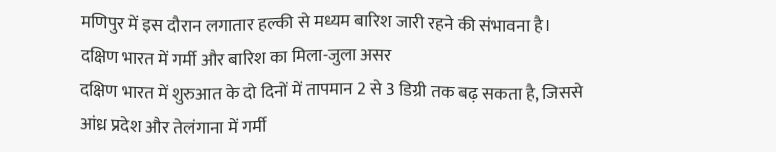मणिपुर में इस दौरान लगातार हल्की से मध्यम बारिश जारी रहने की संभावना है।
दक्षिण भारत में गर्मी और बारिश का मिला-जुला असर
दक्षिण भारत में शुरुआत के दो दिनों में तापमान 2 से 3 डिग्री तक बढ़ सकता है, जिससे आंध्र प्रदेश और तेलंगाना में गर्मी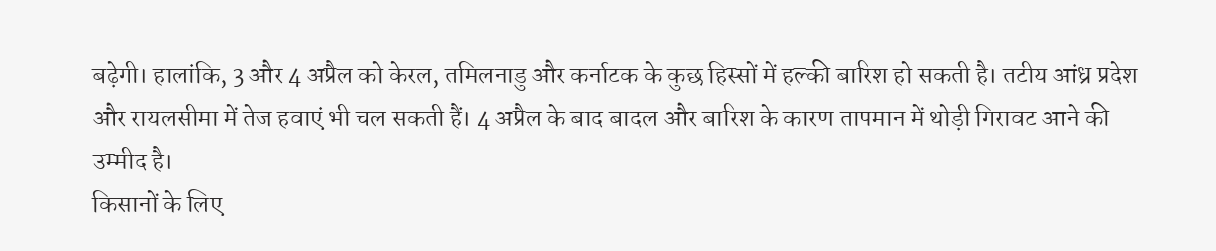बढ़ेगी। हालांकि, 3 और 4 अप्रैल को केरल, तमिलनाडु और कर्नाटक के कुछ हिस्सों में हल्की बारिश हो सकती है। तटीय आंध्र प्रदेश और रायलसीमा में तेज हवाएं भी चल सकती हैं। 4 अप्रैल के बाद बादल और बारिश के कारण तापमान में थोड़ी गिरावट आने की उम्मीद है।
किसानों के लिए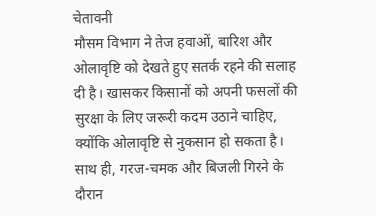चेतावनी
मौसम विभाग ने तेज हवाओं, बारिश और ओलावृष्टि को देखते हुए सतर्क रहने की सलाह दी है। खासकर किसानों को अपनी फसलों की सुरक्षा के लिए जरूरी कदम उठाने चाहिए, क्योंकि ओलावृष्टि से नुकसान हो सकता है। साथ ही, गरज-चमक और बिजली गिरने के दौरान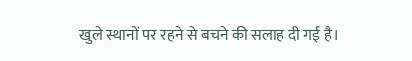खुले स्थानों पर रहने से बचने की सलाह दी गई है।